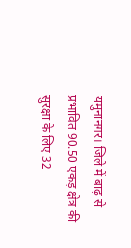यमुनानगर। जिले में बाढ़ से प्रभावित 90.50 एकड़ क्षेत्र की सुरक्षा के लिए 32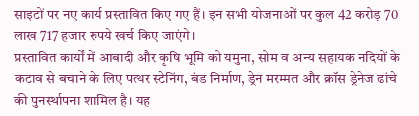साइटों पर नए कार्य प्रस्तावित किए गए हैं। इन सभी योजनाओं पर कुल 42 करोड़ 70 लाख 717 हजार रुपये खर्च किए जाएंगे।
प्रस्तावित कार्यों में आबादी और कृषि भूमि को यमुना, सोम व अन्य सहायक नदियों के कटाव से बचाने के लिए पत्थर स्टेनिंग, बंड निर्माण, ड्रेन मरम्मत और क्रॉस ड्रेनेज ढांचे की पुनर्स्थापना शामिल है। यह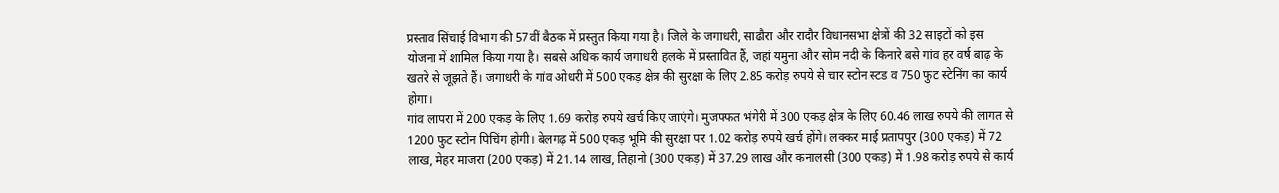प्रस्ताव सिंचाई विभाग की 57वीं बैठक में प्रस्तुत किया गया है। जिले के जगाधरी, साढौरा और रादौर विधानसभा क्षेत्रों की 32 साइटों को इस योजना में शामिल किया गया है। सबसे अधिक कार्य जगाधरी हलके में प्रस्तावित हैं, जहां यमुना और सोम नदी के किनारे बसे गांव हर वर्ष बाढ़ के खतरे से जूझते हैं। जगाधरी के गांव ओधरी में 500 एकड़ क्षेत्र की सुरक्षा के लिए 2.85 करोड़ रुपये से चार स्टोन स्टड व 750 फुट स्टेनिंग का कार्य होगा।
गांव लापरा में 200 एकड़ के लिए 1.69 करोड़ रुपये खर्च किए जाएंगे। मुजफ्फत भंगेरी में 300 एकड़ क्षेत्र के लिए 60.46 लाख रुपये की लागत से 1200 फुट स्टोन पिचिंग होगी। बेलगढ़ में 500 एकड़ भूमि की सुरक्षा पर 1.02 करोड़ रुपये खर्च होंगे। लक्कर माई प्रतापपुर (300 एकड़) में 72 लाख, मेहर माजरा (200 एकड़) में 21.14 लाख, तिहानो (300 एकड़) में 37.29 लाख और कनालसी (300 एकड़) में 1.98 करोड़ रुपये से कार्य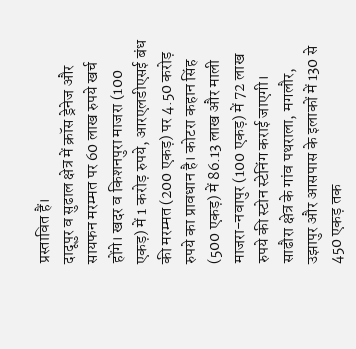प्रस्तावित हैं।
दादूपुर व सुढाल क्षेत्र में क्रॉस ड्रेनेज और सायफन मरम्मत पर 60 लाख रुपये खर्च होंगे। खदर व किशनपुरा माजरा (100 एकड़) में 1 करोड़ रुपये, आरएलडीएसई बंध की मरम्मत (200 एकड़) पर 4.50 करोड़ रुपये का प्रावधान है। कोटरा कहान सिंह (500 एकड़) में 86.13 लाख और माली माजरा-नवापुर (100 एकड़) में 72 लाख रुपये की स्टोन स्टेनिंग कराई जाएगी। साढौरा क्षेत्र के गांव पथराला, मगलौर, उझापुर और आसपास के इलाकों में 130 से 450 एकड़ तक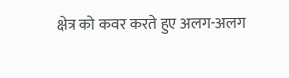क्षेत्र को कवर करते हुए अलग-अलग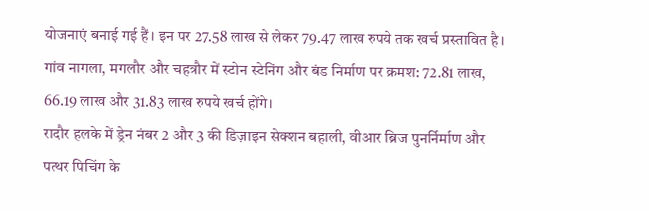योजनाएं बनाई गई हैं। इन पर 27.58 लाख से लेकर 79.47 लाख रुपये तक खर्च प्रस्तावित है। गांव नागला, मगलौर और चहत्रौर में स्टोन स्टेनिंग और बंड निर्माण पर क्रमश: 72.81 लाख, 66.19 लाख और 31.83 लाख रुपये खर्च होंगे।
रादौर हलके में ड्रेन नंबर 2 और 3 की डिज़ाइन सेक्शन बहाली, वीआर ब्रिज पुनर्निर्माण और पत्थर पिचिंग के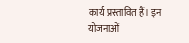कार्य प्रस्तावित हैं। इन योजनाओं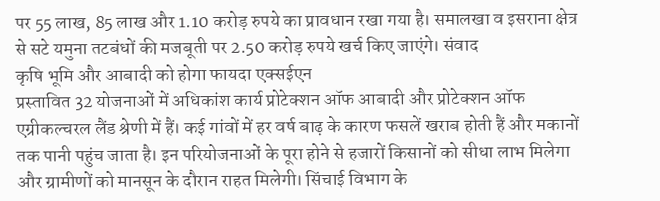पर 55 लाख, 85 लाख और 1.10 करोड़ रुपये का प्रावधान रखा गया है। समालखा व इसराना क्षेत्र से सटे यमुना तटबंधों की मजबूती पर 2.50 करोड़ रुपये खर्च किए जाएंगे। संवाद
कृषि भूमि और आबादी को होगा फायदा एक्सईएन
प्रस्तावित 32 योजनाओं में अधिकांश कार्य प्रोटेक्शन ऑफ आबादी और प्रोटेक्शन ऑफ एग्रीकल्चरल लैंड श्रेणी में हैं। कई गांवों में हर वर्ष बाढ़ के कारण फसलें खराब होती हैं और मकानों तक पानी पहुंच जाता है। इन परियोजनाओं के पूरा होने से हजारों किसानों को सीधा लाभ मिलेगा और ग्रामीणों को मानसून के दौरान राहत मिलेगी। सिंचाई विभाग के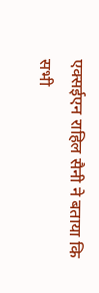एक्सईएन राहिल सैनी ने बताया कि सभी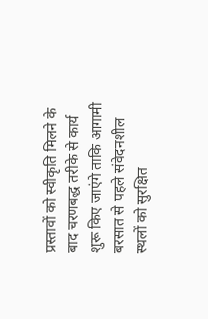प्रस्तावों को स्वीकृति मिलने के बाद चरणबद्ध तरीके से कार्य शुरू किए जाएंगे ताकि आगामी बरसात से पहले संवेदनशील स्थलों को सुरक्षित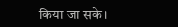किया जा सके।